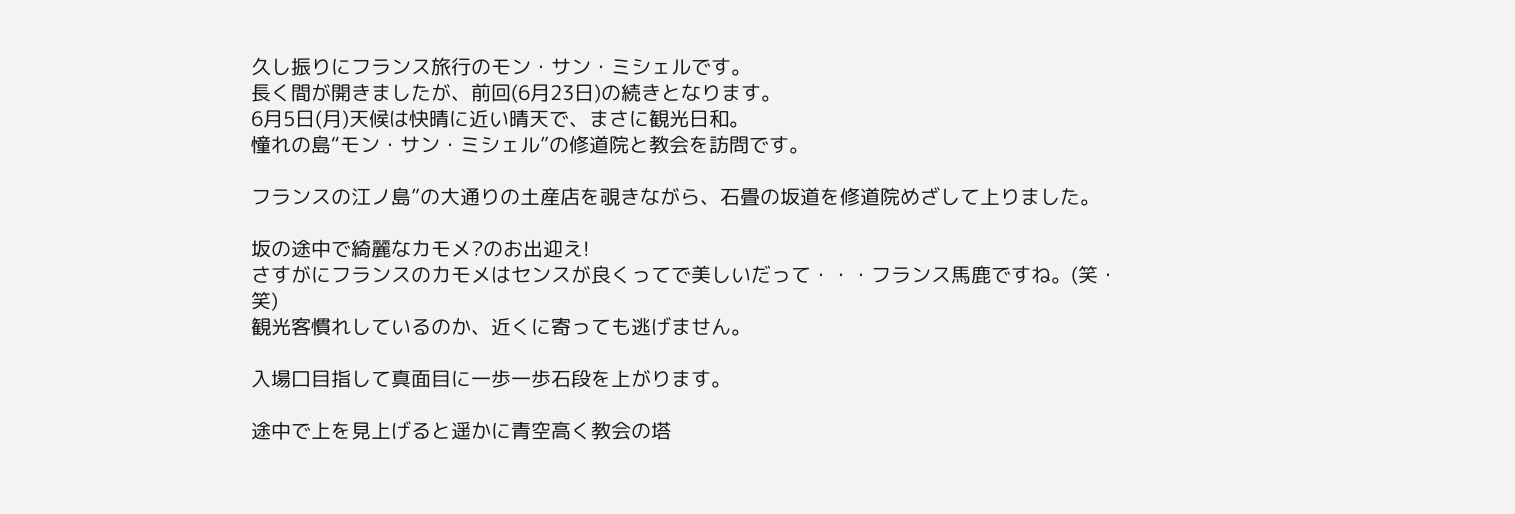久し振りにフランス旅行のモン・サン・ミシェルです。
長く間が開きましたが、前回(6月23日)の続きとなります。
6月5日(月)天候は快晴に近い晴天で、まさに観光日和。
憧れの島“モン・サン・ミシェル”の修道院と教会を訪問です。

フランスの江ノ島”の大通りの土産店を覗きながら、石畳の坂道を修道院めざして上りました。

坂の途中で綺麗なカモメ?のお出迎え!
さすがにフランスのカモメはセンスが良くってで美しいだって・・・フランス馬鹿ですね。(笑・笑)
観光客慣れしているのか、近くに寄っても逃げません。

入場口目指して真面目に一歩一歩石段を上がります。

途中で上を見上げると遥かに青空高く教会の塔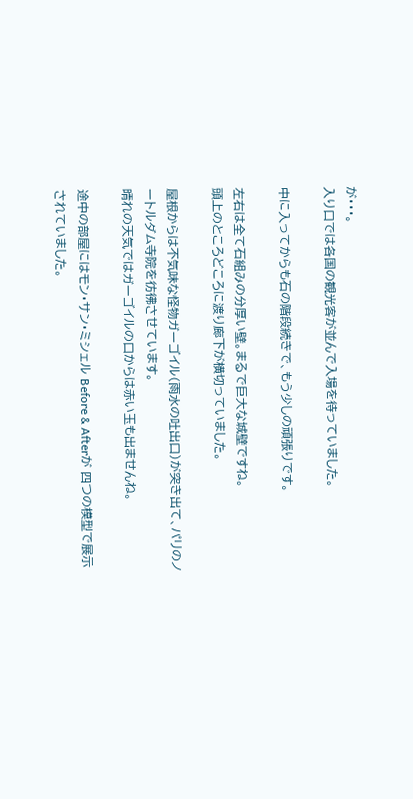が・・・。
入り口では各国の観光客が並んで入場を待っていました。

中に入ってからも石の階段続きで、もう少しの頑張りです。

左右は全て石組みの分厚い壁。まるで巨大な城壁ですね。
頭上のところどころに渡り廊下が横切っていました。

屋根からは不気味な怪物ガーゴイル(雨水の吐出口)が突き出て、パリのノートルダム寺院を彷彿させています。
晴れの天気ではガーゴイルの口からは赤い玉も出ませんね。

途中の部屋にはモン・サン・ミシェル Before & Afterが 四つの模型で展示されていました。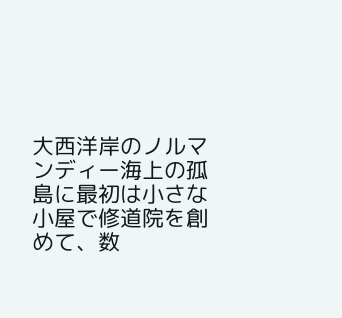大西洋岸のノルマンディー海上の孤島に最初は小さな小屋で修道院を創めて、数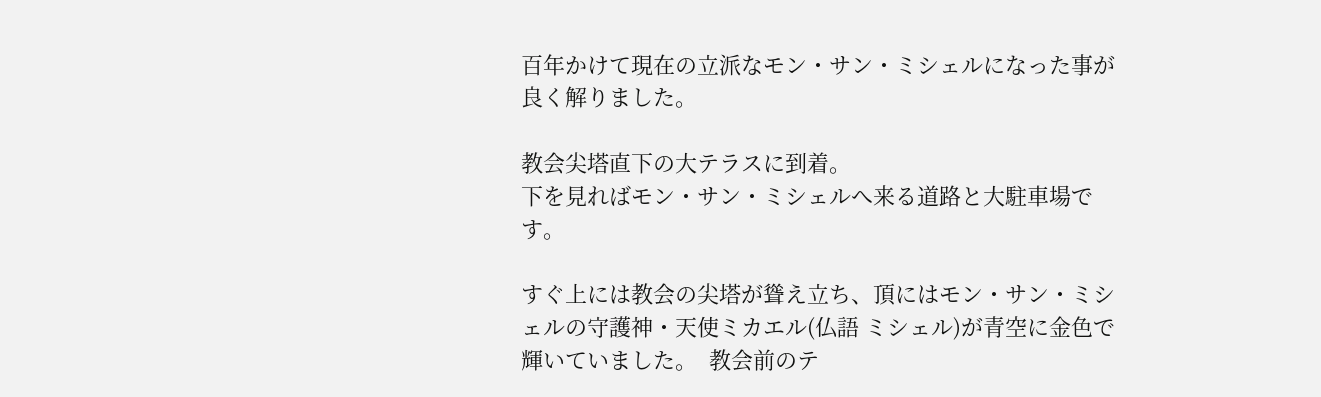百年かけて現在の立派なモン・サン・ミシェルになった事が良く解りました。

教会尖塔直下の大テラスに到着。
下を見ればモン・サン・ミシェルへ来る道路と大駐車場です。

すぐ上には教会の尖塔が聳え立ち、頂にはモン・サン・ミシェルの守護神・天使ミカエル(仏語 ミシェル)が青空に金色で輝いていました。  教会前のテ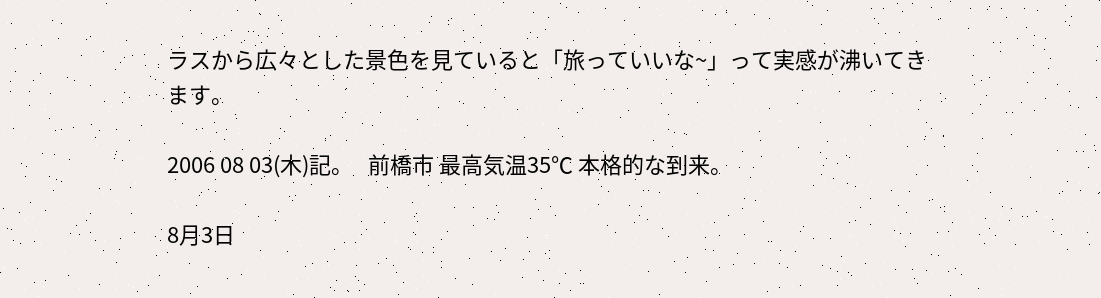ラスから広々とした景色を見ていると「旅っていいな~」って実感が沸いてきます。

2006 08 03(木)記。   前橋市 最高気温35℃ 本格的な到来。

8月3日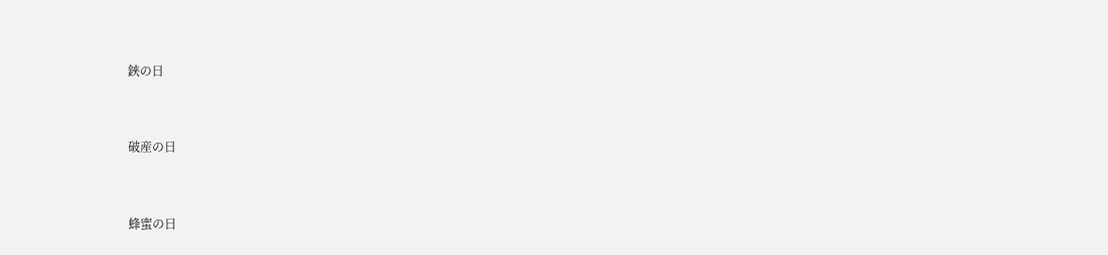鋏の日


破産の日


蜂蜜の日